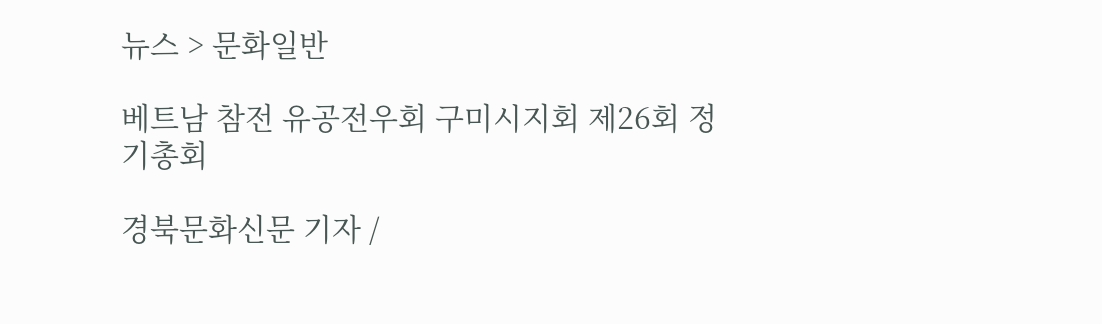뉴스 > 문화일반

베트남 참전 유공전우회 구미시지회 제26회 정기총회

경북문화신문 기자 /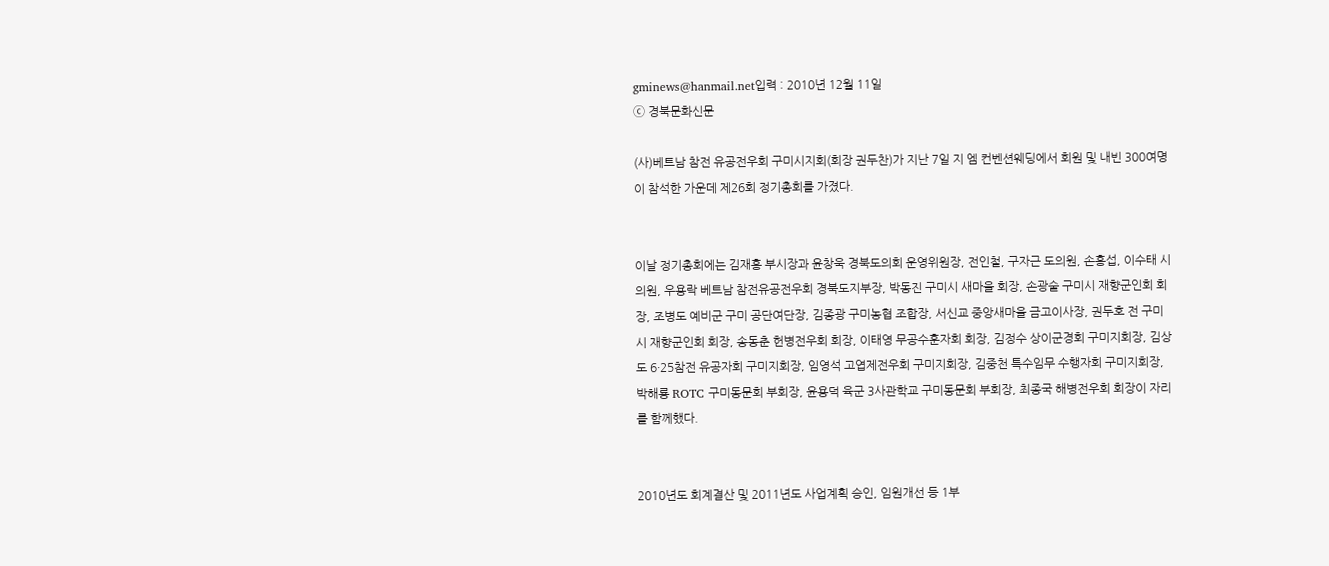gminews@hanmail.net입력 : 2010년 12월 11일
ⓒ 경북문화신문

(사)베트남 참전 유공전우회 구미시지회(회장 권두찬)가 지난 7일 지 엠 컨벤션웨딩에서 회원 및 내빈 300여명이 참석한 가운데 제26회 정기총회를 가졌다.


이날 정기총회에는 김재홍 부시장과 윤창욱 경북도의회 운영위원장, 전인철, 구자근 도의원, 손홍섭, 이수태 시의원, 우용락 베트남 참전유공전우회 경북도지부장, 박동진 구미시 새마을 회장, 손광술 구미시 재향군인회 회장, 조병도 예비군 구미 공단여단장, 김종광 구미농협 조합장, 서신교 중앙새마을 금고이사장, 권두호 전 구미시 재향군인회 회장, 송동춘 헌병전우회 회장, 이태영 무공수훈자회 회장, 김정수 상이군경회 구미지회장, 김상도 6·25참전 유공자회 구미지회장, 임영석 고엽제전우회 구미지회장, 김중천 특수임무 수행자회 구미지회장, 박해룡 ROTC 구미동문회 부회장, 윤용덕 육군 3사관학교 구미동문회 부회장, 최종국 해병전우회 회장이 자리를 함께했다.


2010년도 회계결산 및 2011년도 사업계획 승인, 임원개선 등 1부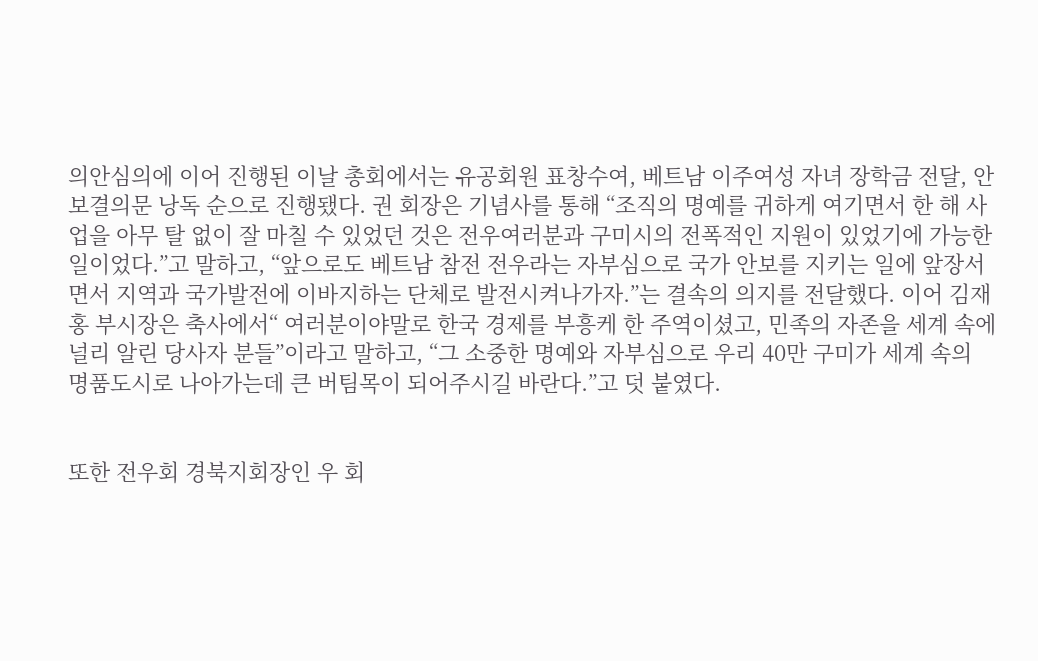의안심의에 이어 진행된 이날 총회에서는 유공회원 표창수여, 베트남 이주여성 자녀 장학금 전달, 안보결의문 낭독 순으로 진행됐다. 권 회장은 기념사를 통해 “조직의 명예를 귀하게 여기면서 한 해 사업을 아무 탈 없이 잘 마칠 수 있었던 것은 전우여러분과 구미시의 전폭적인 지원이 있었기에 가능한 일이었다.”고 말하고, “앞으로도 베트남 참전 전우라는 자부심으로 국가 안보를 지키는 일에 앞장서면서 지역과 국가발전에 이바지하는 단체로 발전시켜나가자.”는 결속의 의지를 전달했다. 이어 김재홍 부시장은 축사에서“ 여러분이야말로 한국 경제를 부흥케 한 주역이셨고, 민족의 자존을 세계 속에 널리 알린 당사자 분들”이라고 말하고, “그 소중한 명예와 자부심으로 우리 40만 구미가 세계 속의 명품도시로 나아가는데 큰 버팀목이 되어주시길 바란다.”고 덧 붙였다.


또한 전우회 경북지회장인 우 회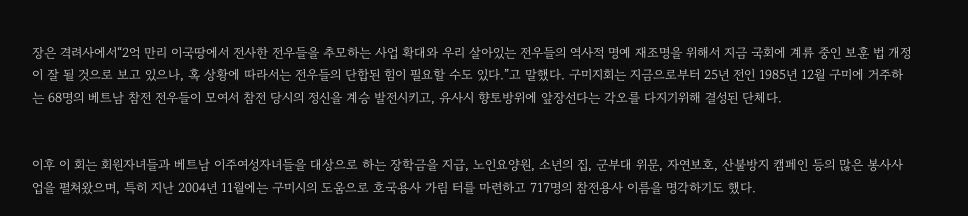장은 격려사에서“2억 만리 이국땅에서 전사한 전우들을 추모하는 사업 확대와 우리 살아있는 전우들의 역사적 명예 재조명을 위해서 지금 국회에 계류 중인 보훈 법 개정이 잘 될 것으로 보고 있으나, 혹 상황에 따라서는 전우들의 단합된 힘이 필요할 수도 있다.”고 말했다. 구미지회는 지금으로부터 25년 전인 1985년 12월 구미에 거주하는 68명의 베트남 참전 전우들이 모여서 참전 당시의 정신을 계승 발전시키고, 유사시 향토방위에 앞장선다는 각오를 다지기위해 결성된 단체다.


이후 이 회는 회원자녀들과 베트남 이주여성자녀들을 대상으로 하는 장학금을 지급, 노인요양원, 소년의 집, 군부대 위문, 자연보호, 산불방지 캠페인 등의 많은 봉사사업을 펼쳐왔으며, 특히 지난 2004년 11월에는 구미시의 도움으로 호국용사 가림 터를 마련하고 717명의 참전용사 이름을 명각하기도 했다.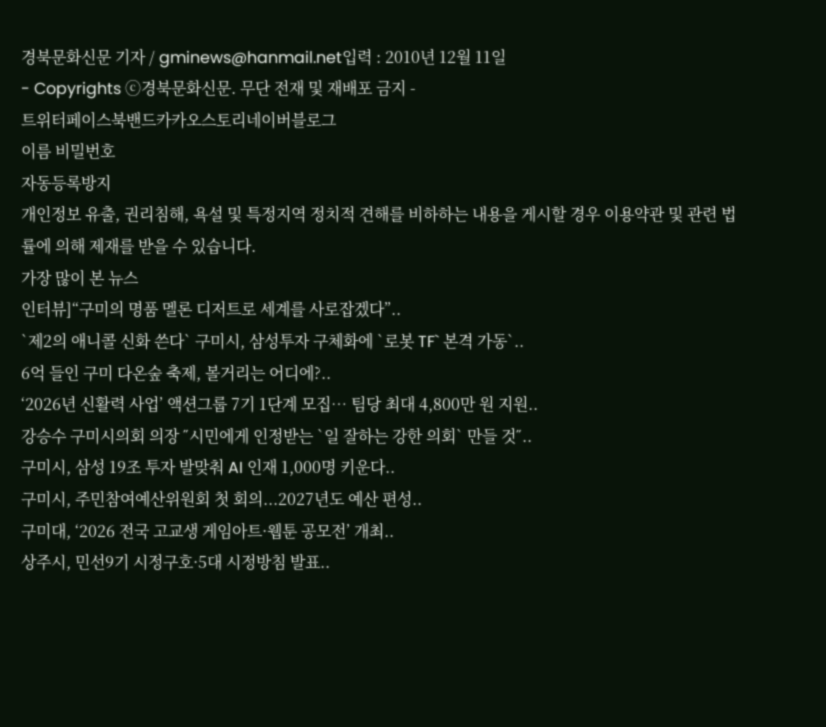경북문화신문 기자 / gminews@hanmail.net입력 : 2010년 12월 11일
- Copyrights ⓒ경북문화신문. 무단 전재 및 재배포 금지 -
트위터페이스북밴드카카오스토리네이버블로그
이름 비밀번호
자동등록방지
개인정보 유출, 권리침해, 욕설 및 특정지역 정치적 견해를 비하하는 내용을 게시할 경우 이용약관 및 관련 법률에 의해 제재를 받을 수 있습니다.
가장 많이 본 뉴스
인터뷰]“구미의 명품 멜론 디저트로 세계를 사로잡겠다”..
`제2의 애니콜 신화 쓴다` 구미시, 삼성투자 구체화에 `로봇 TF` 본격 가동`..
6억 들인 구미 다온숲 축제, 볼거리는 어디에?..
‘2026년 신활력 사업’ 액션그룹 7기 1단계 모집… 팀당 최대 4,800만 원 지원..
강승수 구미시의회 의장 ˝시민에게 인정받는 `일 잘하는 강한 의회` 만들 것˝..
구미시, 삼성 19조 투자 발맞춰 AI 인재 1,000명 키운다..
구미시, 주민참여예산위원회 첫 회의...2027년도 예산 편성..
구미대, ‘2026 전국 고교생 게임아트·웹툰 공모전’ 개최..
상주시, 민선9기 시정구호·5대 시정방침 발표..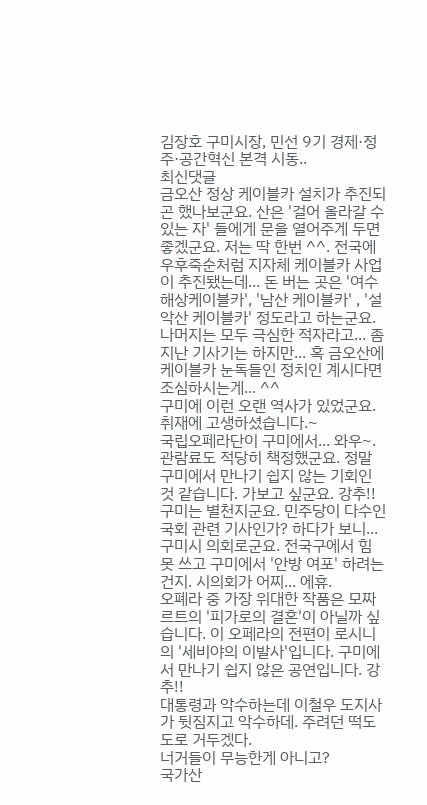김장호 구미시장, 민선 9기 경제·정주·공간혁신 본격 시동..
최신댓글
금오산 정상 케이블카 설치가 추진되곤 했나보군요. 산은 '걸어 올라갈 수 있는 자' 들에게 문을 열어주게 두면 좋겠군요. 저는 딱 한번 ^^. 전국에 우후죽순처럼 지자체 케이블카 사업이 추진됐는데... 돈 버는 곳은 '여수 해상케이블카', '남산 케이블카' , '설악산 케이블카' 정도라고 하는군요. 나머지는 모두 극심한 적자라고... 좀 지난 기사기는 하지만... 혹 금오산에 케이블카 눈독들인 정치인 계시다면 조심하시는게... ^^
구미에 이런 오랜 역사가 있었군요. 취재에 고생하셨습니다.~
국립오페라단이 구미에서... 와우~. 관람료도 적당히 책정했군요. 정말 구미에서 만나기 쉽지 않는 기회인 것 같습니다. 가보고 싶군요. 강추!!
구미는 별천지군요. 민주당이 다수인 국회 관련 기사인가? 하다가 보니... 구미시 의회로군요. 전국구에서 힘 못 쓰고 구미에서 '안방 여포' 하려는건지. 시의회가 어찌... 에휴.
오폐라 중 가장 위대한 작품은 모짜르트의 '피가로의 결혼'이 아닐까 싶습니다. 이 오페라의 전편이 로시니의 '세비야의 이발사'입니다. 구미에서 만나기 쉽지 않은 공연입니다. 강추!!
대통령과 악수하는데 이철우 도지사가 뒷짐지고 악수하데. 주려던 떡도 도로 거두겠다.
너거들이 무능한게 아니고?
국가산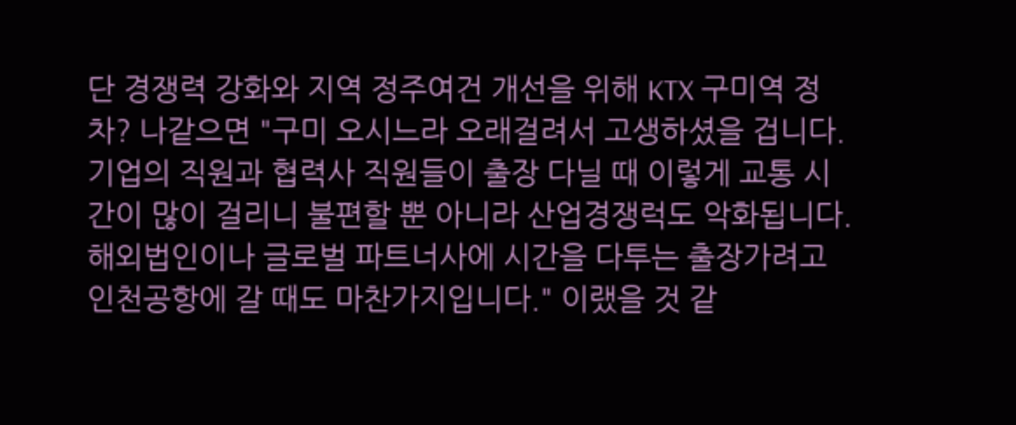단 경쟁력 강화와 지역 정주여건 개선을 위해 KTX 구미역 정차? 나같으면 "구미 오시느라 오래걸려서 고생하셨을 겁니다. 기업의 직원과 협력사 직원들이 출장 다닐 때 이렇게 교통 시간이 많이 걸리니 불편할 뿐 아니라 산업경쟁럭도 악화됩니다. 해외법인이나 글로벌 파트너사에 시간을 다투는 출장가려고 인천공항에 갈 때도 마찬가지입니다." 이랬을 것 같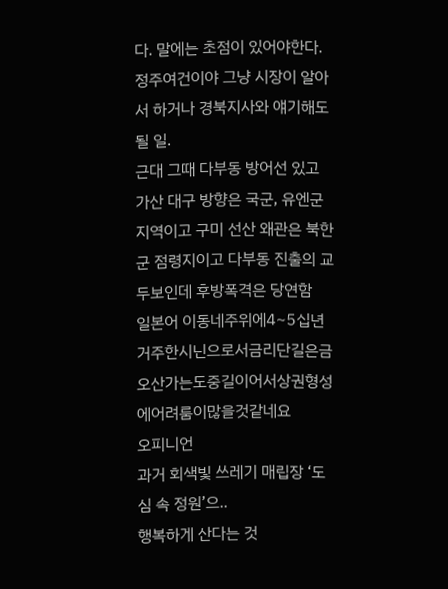다. 말에는 초점이 있어야한다. 정주여건이야 그냥 시장이 알아서 하거나 경북지사와 얘기해도 될 일.
근대 그때 다부동 방어선 있고 가산 대구 방향은 국군, 유엔군 지역이고 구미 선산 왜관은 북한군 점령지이고 다부동 진출의 교두보인데 후방폭격은 당연함
일본어 이동네주위에4~5십년거주한시닌으로서금리단길은금오산가는도중길이어서상권형성에어려룸이많을것같네요
오피니언
과거 회색빛 쓰레기 매립장 ‘도심 속 정원’으..
행복하게 산다는 것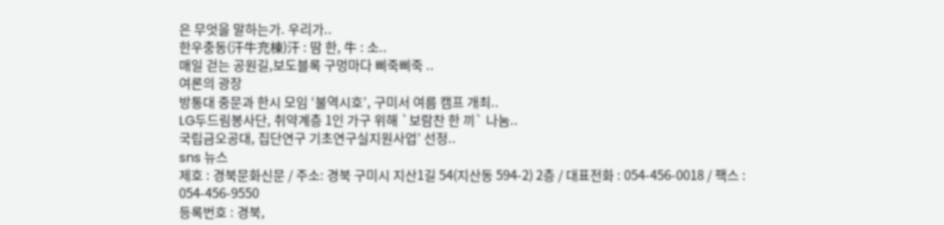은 무엇을 말하는가. 우리가..
한우충동(汗牛充棟)汗 : 땀 한, 牛 : 소..
매일 걷는 공원길,보도블록 구멍마다 삐죽삐죽 ..
여론의 광장
방통대 중문과 한시 모임 ‘불역시호’, 구미서 여름 캠프 개최..
LG두드림봉사단, 취약계층 1인 가구 위해 `보람찬 한 끼` 나눔..
국립금오공대, 집단연구 기초연구실지원사업’ 선정..
sns 뉴스
제호 : 경북문화신문 / 주소: 경북 구미시 지산1길 54(지산동 594-2) 2층 / 대표전화 : 054-456-0018 / 팩스 : 054-456-9550
등록번호 : 경북,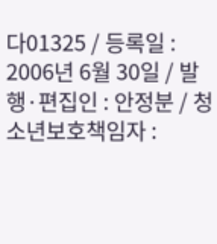다01325 / 등록일 : 2006년 6월 30일 / 발행·편집인 : 안정분 / 청소년보호책임자 :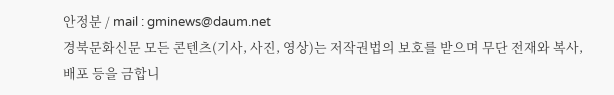안정분 / mail : gminews@daum.net
경북문화신문 모든 콘텐츠(기사, 사진, 영상)는 저작권법의 보호를 받으며 무단 전재와 복사, 배포 등을 금합니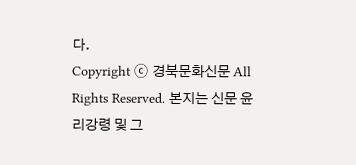다.
Copyright ⓒ 경북문화신문 All Rights Reserved. 본지는 신문 윤리강령 및 그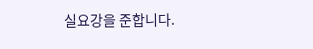실요강을 준합니다.